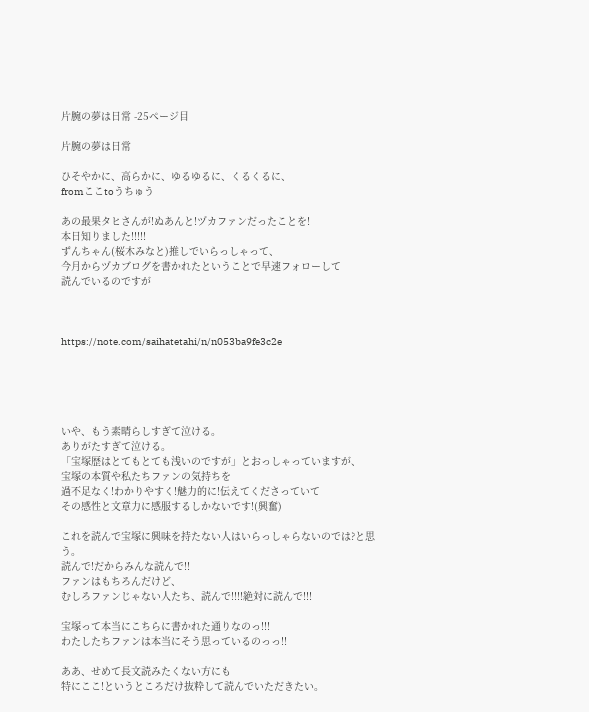片腕の夢は日常 -25ページ目

片腕の夢は日常

ひそやかに、高らかに、ゆるゆるに、くるくるに、
fromここtoうちゅう

あの最果タヒさんが!ぬあんと!ヅカファンだったことを!
本日知りました!!!!!
ずんちゃん(桜木みなと)推しでいらっしゃって、
今月からヅカブログを書かれたということで早速フォローして
読んでいるのですが



https://note.com/saihatetahi/n/n053ba9fe3c2e





いや、もう素晴らしすぎて泣ける。
ありがたすぎて泣ける。
「宝塚歴はとてもとても浅いのですが」とおっしゃっていますが、
宝塚の本質や私たちファンの気持ちを
過不足なく!わかりやすく!魅力的に!伝えてくださっていて
その感性と文章力に感服するしかないです!(興奮)

これを読んで宝塚に興味を持たない人はいらっしゃらないのでは?と思う。
読んで!だからみんな読んで!!
ファンはもちろんだけど、
むしろファンじゃない人たち、読んで!!!!絶対に読んで!!!

宝塚って本当にこちらに書かれた通りなのっ!!!
わたしたちファンは本当にそう思っているのっっ!!

ああ、せめて長文読みたくない方にも
特にここ!というところだけ抜粋して読んでいただきたい。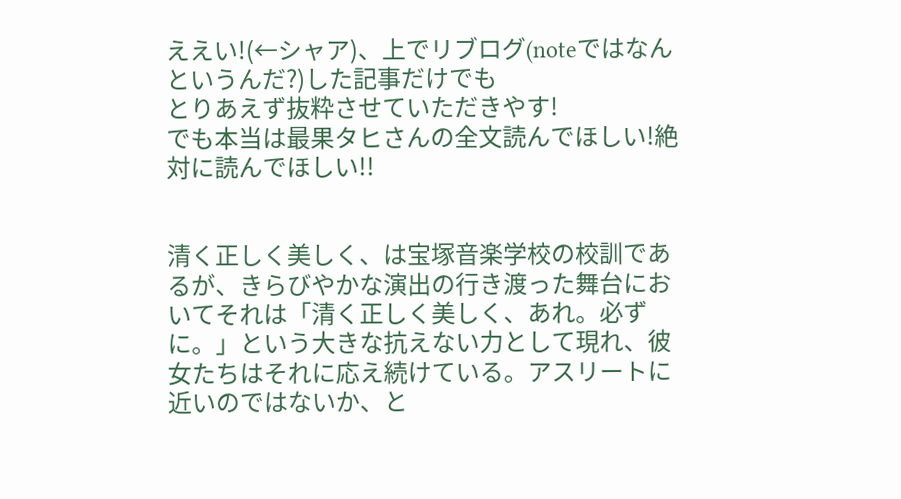ええい!(←シャア)、上でリブログ(noteではなんというんだ?)した記事だけでも
とりあえず抜粋させていただきやす!
でも本当は最果タヒさんの全文読んでほしい!絶対に読んでほしい!!


清く正しく美しく、は宝塚音楽学校の校訓であるが、きらびやかな演出の行き渡った舞台においてそれは「清く正しく美しく、あれ。必ずに。」という大きな抗えない力として現れ、彼女たちはそれに応え続けている。アスリートに近いのではないか、と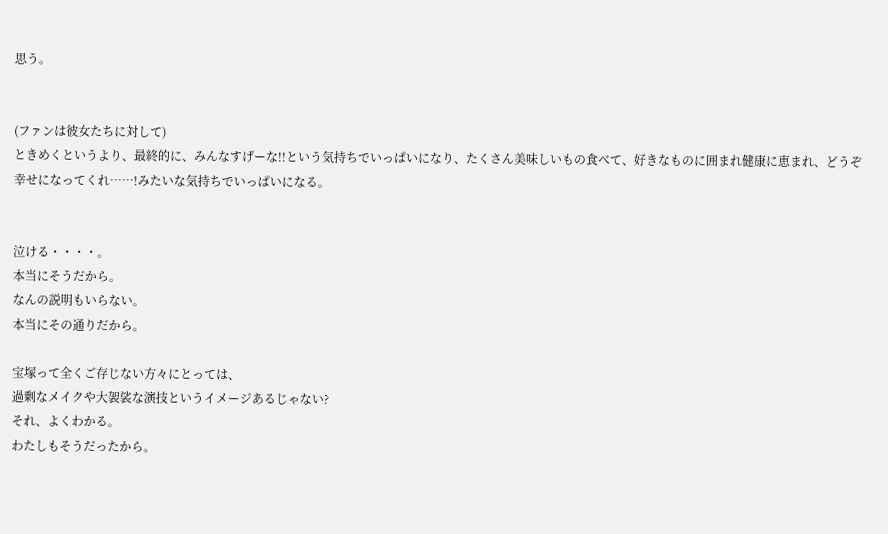思う。


(ファンは彼女たちに対して)
ときめくというより、最終的に、みんなすげーな!!という気持ちでいっぱいになり、たくさん美味しいもの食べて、好きなものに囲まれ健康に恵まれ、どうぞ幸せになってくれ……!みたいな気持ちでいっぱいになる。


泣ける・・・・。
本当にそうだから。
なんの説明もいらない。
本当にその通りだから。

宝塚って全くご存じない方々にとっては、
過剰なメイクや大袈裟な演技というイメージあるじゃない?
それ、よくわかる。
わたしもそうだったから。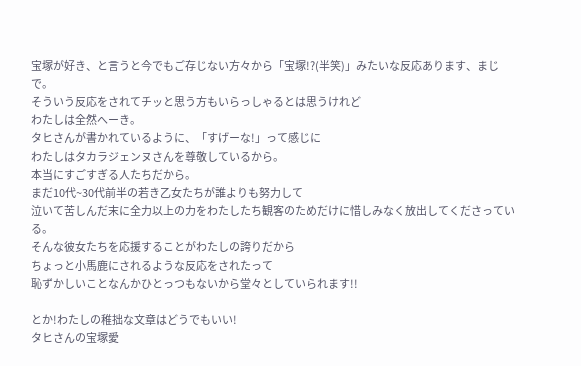宝塚が好き、と言うと今でもご存じない方々から「宝塚!?(半笑)」みたいな反応あります、まじで。
そういう反応をされてチッと思う方もいらっしゃるとは思うけれど
わたしは全然へーき。
タヒさんが書かれているように、「すげーな!」って感じに
わたしはタカラジェンヌさんを尊敬しているから。
本当にすごすぎる人たちだから。
まだ10代~30代前半の若き乙女たちが誰よりも努力して
泣いて苦しんだ末に全力以上の力をわたしたち観客のためだけに惜しみなく放出してくださっている。
そんな彼女たちを応援することがわたしの誇りだから
ちょっと小馬鹿にされるような反応をされたって
恥ずかしいことなんかひとっつもないから堂々としていられます!!

とか!わたしの稚拙な文章はどうでもいい!
タヒさんの宝塚愛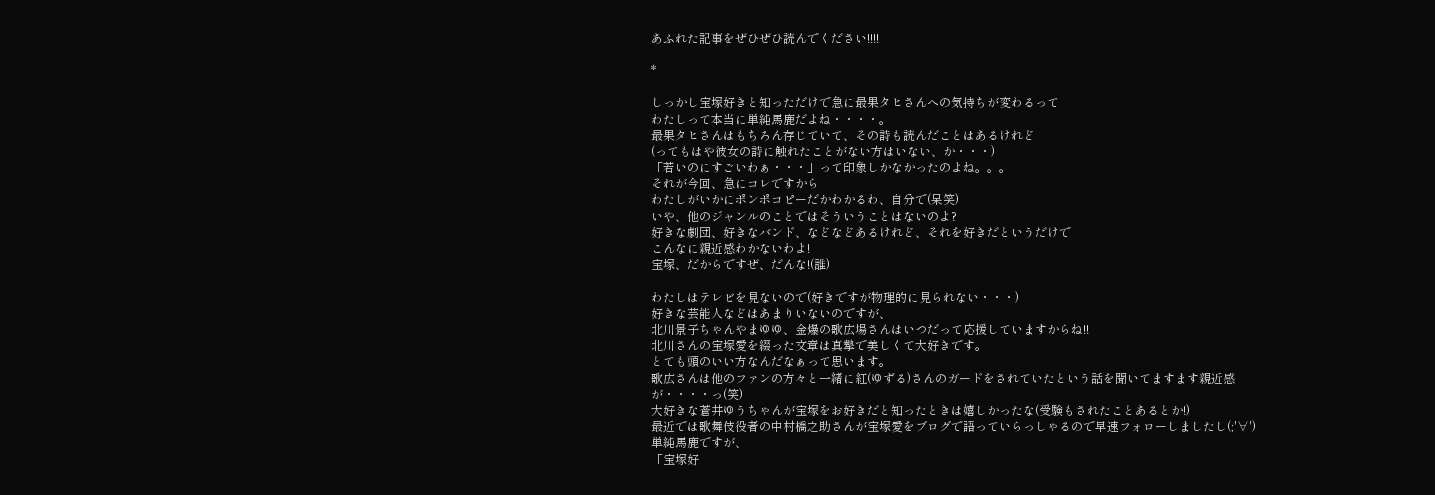あふれた記事をぜひぜひ読んでください!!!!

*

しっかし宝塚好きと知っただけで急に最果タヒさんへの気持ちが変わるって
わたしって本当に単純馬鹿だよね・・・・。
最果タヒさんはもちろん存じていて、その詩も読んだことはあるけれど
(ってもはや彼女の詩に触れたことがない方はいない、か・・・)
「若いのにすごいわぁ・・・」って印象しかなかったのよね。。。
それが今回、急にコレですから
わたしがいかにポンポコピーだかわかるわ、自分で(呆笑)
いや、他のジャンルのことではそういうことはないのよ?
好きな劇団、好きなバンド、などなどあるけれど、それを好きだというだけで
こんなに親近感わかないわよ!
宝塚、だからですぜ、だんな!(誰)

わたしはテレビを見ないので(好きですが物理的に見られない・・・)
好きな芸能人などはあまりいないのですが、
北川景子ちゃんやまゆゆ、金爆の歌広場さんはいつだって応援していますからね!!
北川さんの宝塚愛を綴った文章は真摯で美しくて大好きです。
とても頭のいい方なんだなぁって思います。
歌広さんは他のファンの方々と一緒に紅(ゆずる)さんのガードをされていたという話を聞いてますます親近感が・・・・っ(笑)
大好きな蒼井ゆうちゃんが宝塚をお好きだと知ったときは嬉しかったな(受験もされたことあるとか!)
最近では歌舞伎役者の中村橋之助さんが宝塚愛をブログで語っていらっしゃるので早速フォローしましたし(;'∀')
単純馬鹿ですが、
「宝塚好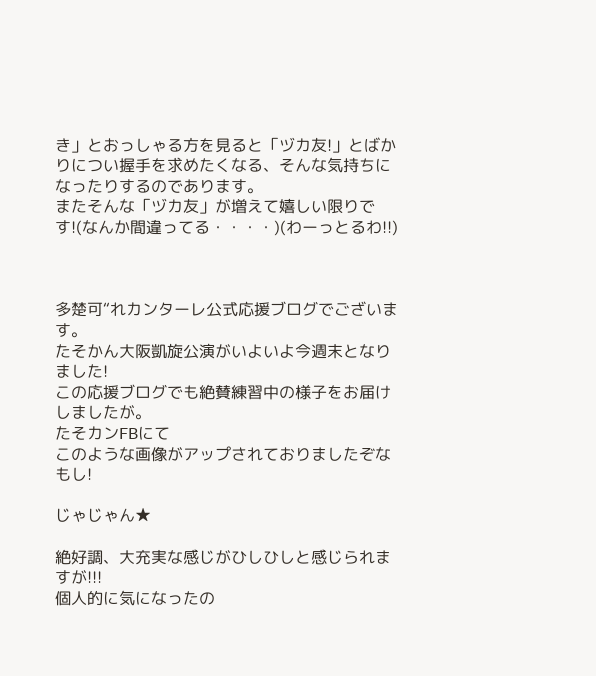き」とおっしゃる方を見ると「ヅカ友!」とばかりについ握手を求めたくなる、そんな気持ちになったりするのであります。
またそんな「ヅカ友」が増えて嬉しい限りです!(なんか間違ってる・・・・)(わーっとるわ!!)



多楚可“れカンターレ公式応援ブログでございます。
たそかん大阪凱旋公演がいよいよ今週末となりました!
この応援ブログでも絶賛練習中の様子をお届けしましたが。
たそカンFBにて
このような画像がアップされておりましたぞなもし!

じゃじゃん★

絶好調、大充実な感じがひしひしと感じられますが!!!
個人的に気になったの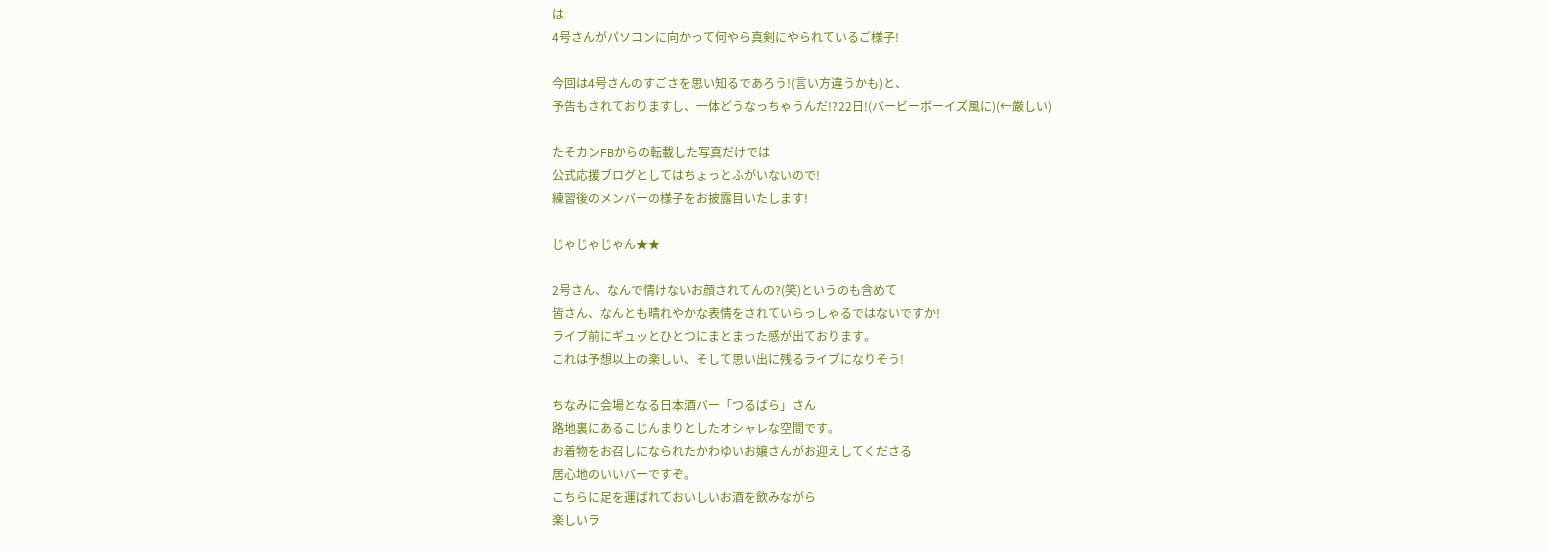は
4号さんがパソコンに向かって何やら真剣にやられているご様子!

今回は4号さんのすごさを思い知るであろう!(言い方違うかも)と、
予告もされておりますし、一体どうなっちゃうんだ!?22日!(バービーボーイズ風に)(←厳しい)

たそカンFBからの転載した写真だけでは
公式応援ブログとしてはちょっとふがいないので!
練習後のメンバーの様子をお披露目いたします!

じゃじゃじゃん★★

2号さん、なんで情けないお顔されてんの?(笑)というのも含めて
皆さん、なんとも晴れやかな表情をされていらっしゃるではないですか!
ライブ前にギュッとひとつにまとまった感が出ております。
これは予想以上の楽しい、そして思い出に残るライブになりそう!

ちなみに会場となる日本酒バー「つるばら」さん
路地裏にあるこじんまりとしたオシャレな空間です。
お着物をお召しになられたかわゆいお嬢さんがお迎えしてくださる
居心地のいいバーですぞ。
こちらに足を運ばれておいしいお酒を飲みながら
楽しいラ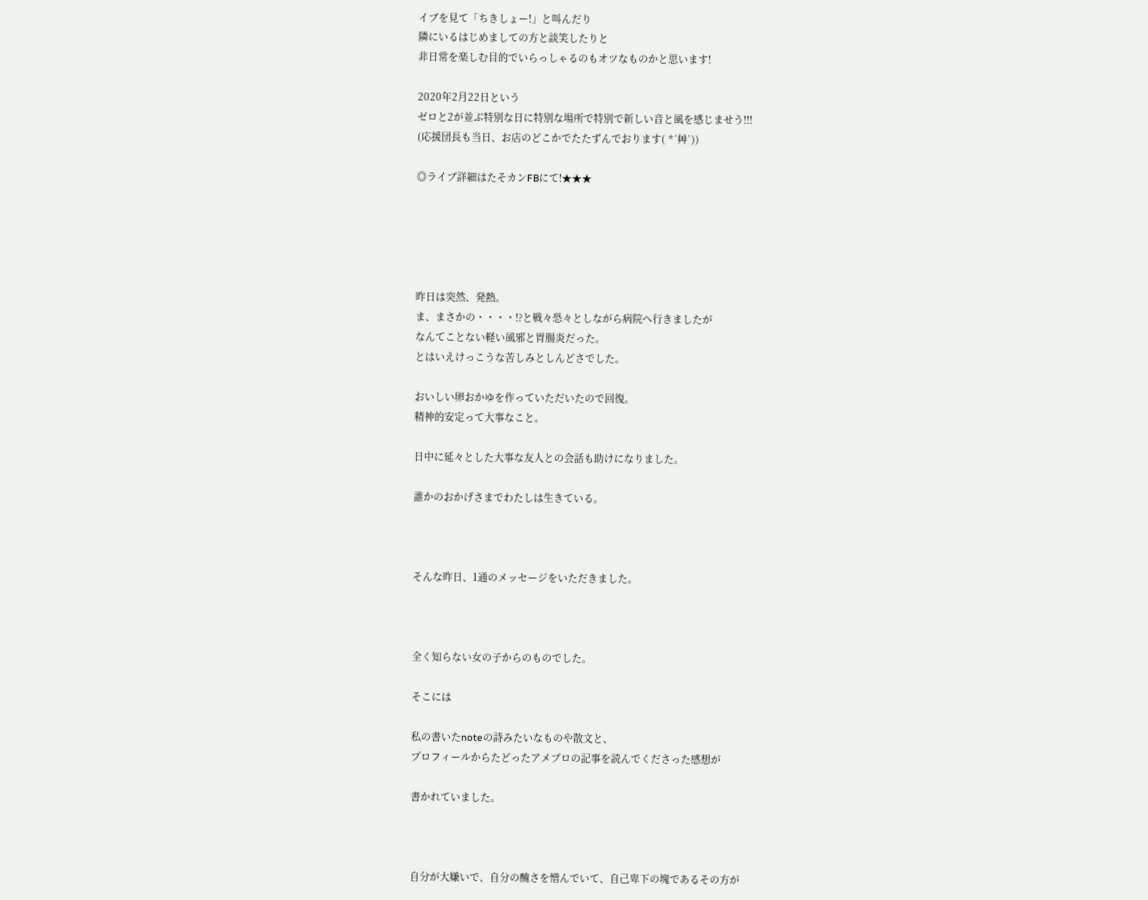イブを見て「ちきしょー!」と叫んだり
隣にいるはじめましての方と談笑したりと
非日常を楽しむ目的でいらっしゃるのもオツなものかと思います!

2020年2月22日という
ゼロと2が並ぶ特別な日に特別な場所で特別で新しい音と風を感じませう!!!
(応援団長も当日、お店のどこかでたたずんでおります( *´艸`))

◎ライブ詳細はたそカンFBにて!★★★





昨日は突然、発熱。
ま、まさかの・・・・!?と戦々恐々としながら病院へ行きましたが
なんてことない軽い風邪と胃腸炎だった。
とはいえけっこうな苦しみとしんどさでした。

おいしい卵おかゆを作っていただいたので回復。
精神的安定って大事なこと。

日中に延々とした大事な友人との会話も助けになりました。

誰かのおかげさまでわたしは生きている。



そんな昨日、1通のメッセージをいただきました。



全く知らない女の子からのものでした。

そこには

私の書いたnoteの詩みたいなものや散文と、
プロフィールからたどったアメブロの記事を読んでくださった感想が

書かれていました。



自分が大嫌いで、自分の醜さを憎んでいて、自己卑下の塊であるその方が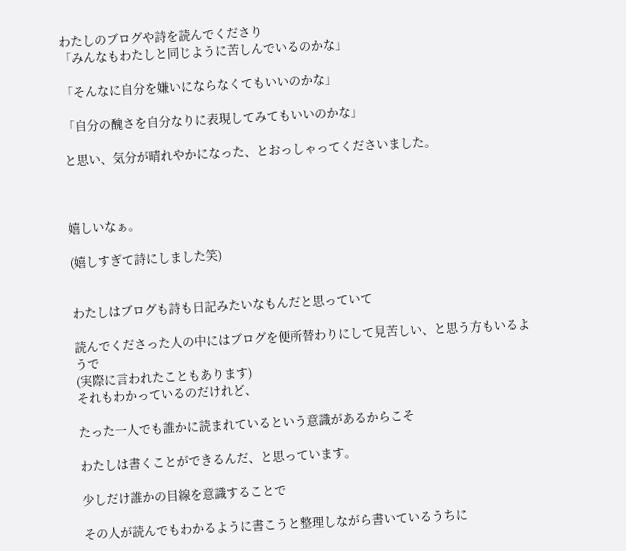わたしのブログや詩を読んでくださり
「みんなもわたしと同じように苦しんでいるのかな」

「そんなに自分を嫌いにならなくてもいいのかな」

「自分の醜さを自分なりに表現してみてもいいのかな」

と思い、気分が晴れやかになった、とおっしゃってくださいました。



嬉しいなぁ。

(嬉しすぎて詩にしました笑)


わたしはブログも詩も日記みたいなもんだと思っていて

読んでくださった人の中にはブログを便所替わりにして見苦しい、と思う方もいるようで
(実際に言われたこともあります)
それもわかっているのだけれど、

たった一人でも誰かに読まれているという意識があるからこそ

わたしは書くことができるんだ、と思っています。

少しだけ誰かの目線を意識することで

その人が読んでもわかるように書こうと整理しながら書いているうちに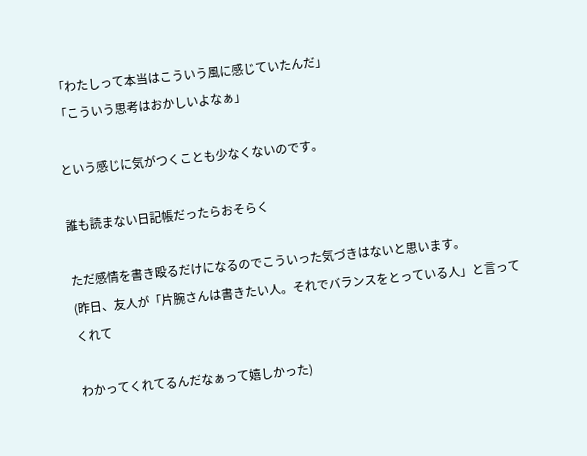「わたしって本当はこういう風に感じていたんだ」
「こういう思考はおかしいよなぁ」

という感じに気がつくことも少なくないのです。

誰も読まない日記帳だったらおそらく

ただ感情を書き殴るだけになるのでこういった気づきはないと思います。
(昨日、友人が「片腕さんは書きたい人。それでバランスをとっている人」と言ってくれて

わかってくれてるんだなぁって嬉しかった)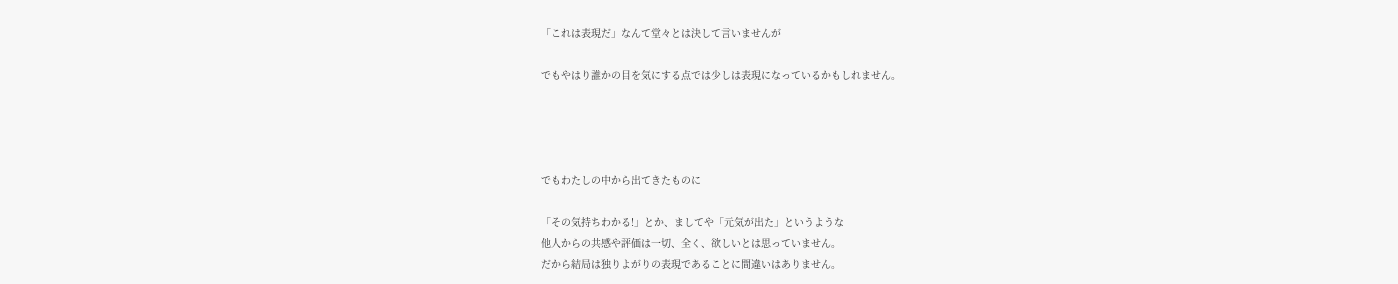「これは表現だ」なんて堂々とは決して言いませんが

でもやはり誰かの目を気にする点では少しは表現になっているかもしれません。




でもわたしの中から出てきたものに

「その気持ちわかる!」とか、ましてや「元気が出た」というような
他人からの共感や評価は一切、全く、欲しいとは思っていません。
だから結局は独りよがりの表現であることに間違いはありません。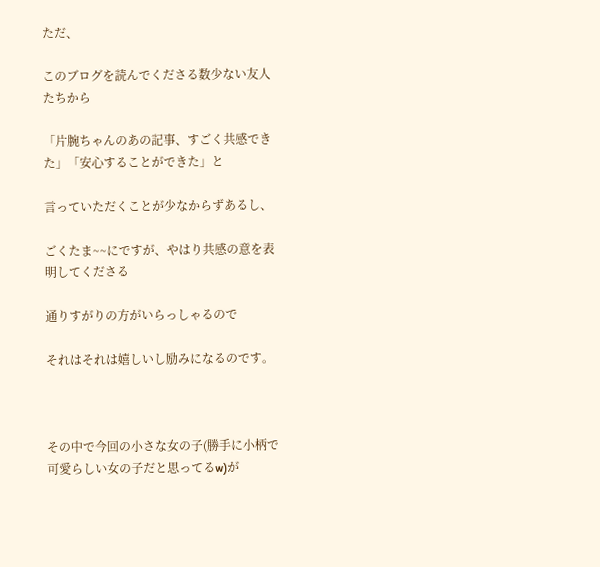ただ、

このブログを読んでくださる数少ない友人たちから

「片腕ちゃんのあの記事、すごく共感できた」「安心することができた」と

言っていただくことが少なからずあるし、

ごくたま~~にですが、やはり共感の意を表明してくださる

通りすがりの方がいらっしゃるので

それはそれは嬉しいし励みになるのです。



その中で今回の小さな女の子(勝手に小柄で可愛らしい女の子だと思ってるw)が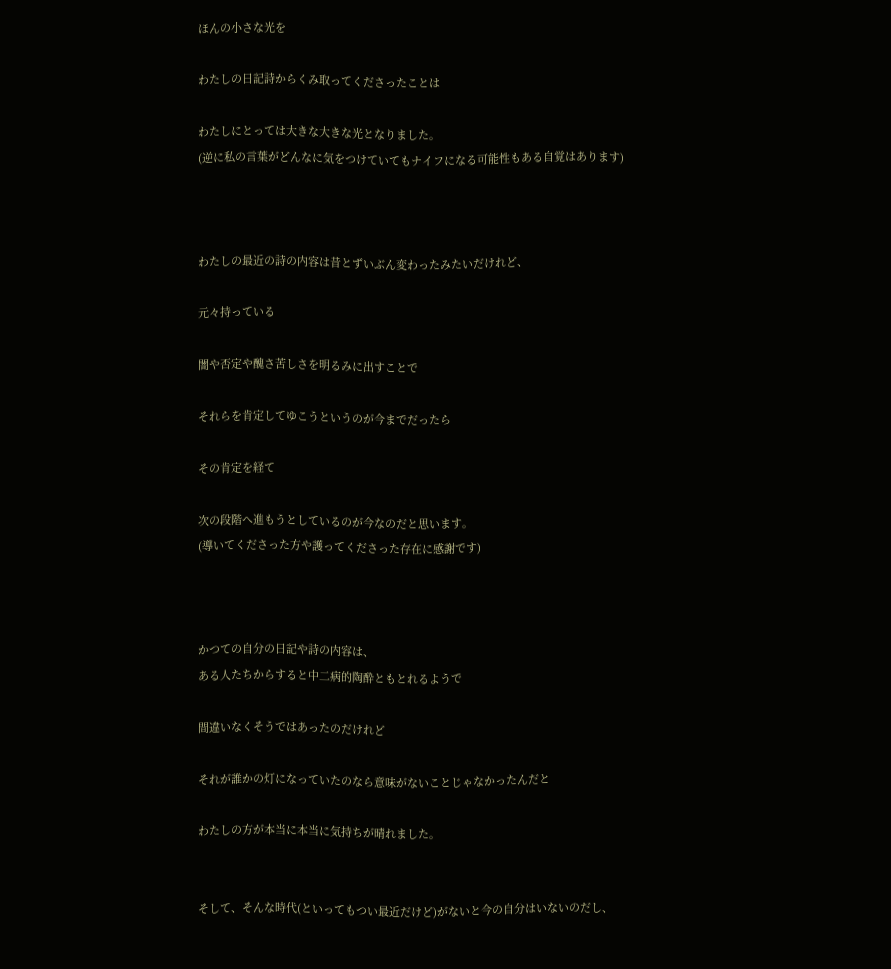ほんの小さな光を

わたしの日記詩からくみ取ってくださったことは

わたしにとっては大きな大きな光となりました。
(逆に私の言葉がどんなに気をつけていてもナイフになる可能性もある自覚はあります)



わたしの最近の詩の内容は昔とずいぶん変わったみたいだけれど、

元々持っている

闇や否定や醜さ苦しさを明るみに出すことで

それらを肯定してゆこうというのが今までだったら

その肯定を経て

次の段階へ進もうとしているのが今なのだと思います。
(導いてくださった方や護ってくださった存在に感謝です)



かつての自分の日記や詩の内容は、
ある人たちからすると中二病的陶酔ともとれるようで

間違いなくそうではあったのだけれど

それが誰かの灯になっていたのなら意味がないことじゃなかったんだと

わたしの方が本当に本当に気持ちが晴れました。


そして、そんな時代(といってもつい最近だけど)がないと今の自分はいないのだし、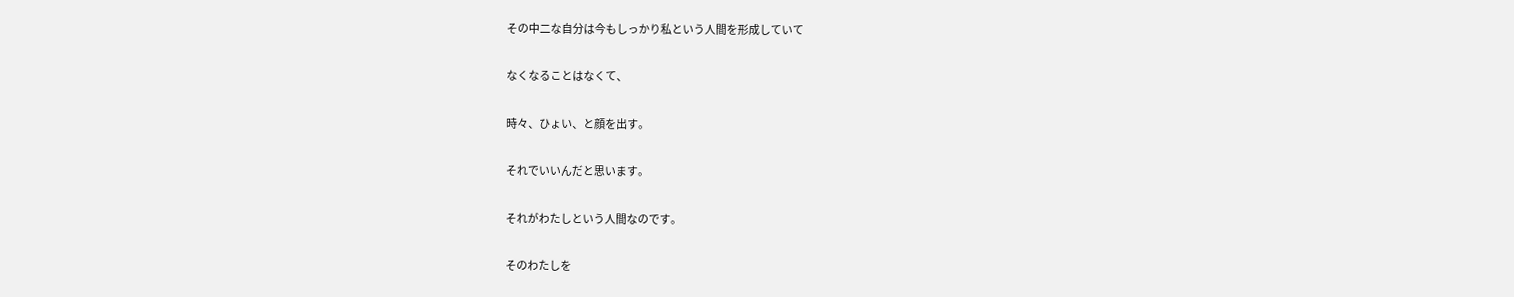その中二な自分は今もしっかり私という人間を形成していて

なくなることはなくて、

時々、ひょい、と顔を出す。

それでいいんだと思います。

それがわたしという人間なのです。

そのわたしを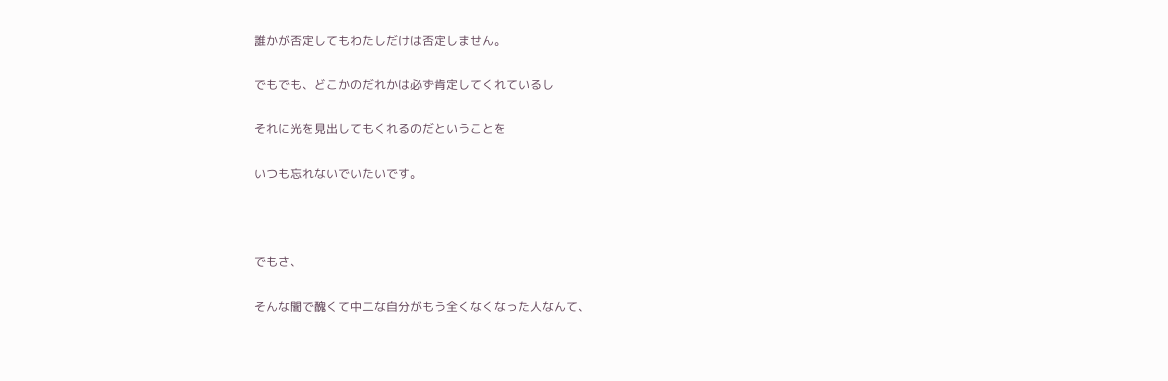誰かが否定してもわたしだけは否定しません。

でもでも、どこかのだれかは必ず肯定してくれているし

それに光を見出してもくれるのだということを

いつも忘れないでいたいです。



でもさ、

そんな闇で醜くて中二な自分がもう全くなくなった人なんて、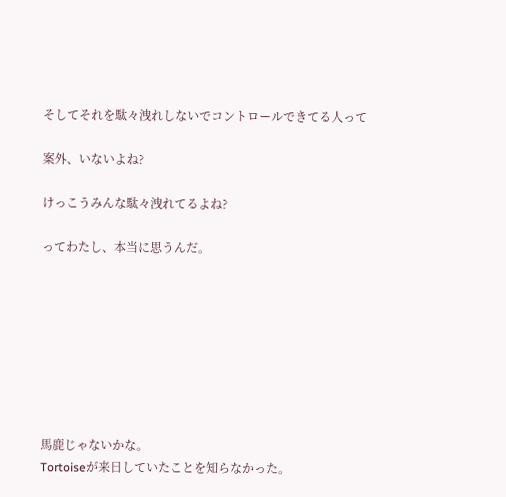そしてそれを駄々洩れしないでコントロールできてる人って

案外、いないよね?

けっこうみんな駄々洩れてるよね?

ってわたし、本当に思うんだ。








馬鹿じゃないかな。
Tortoiseが来日していたことを知らなかった。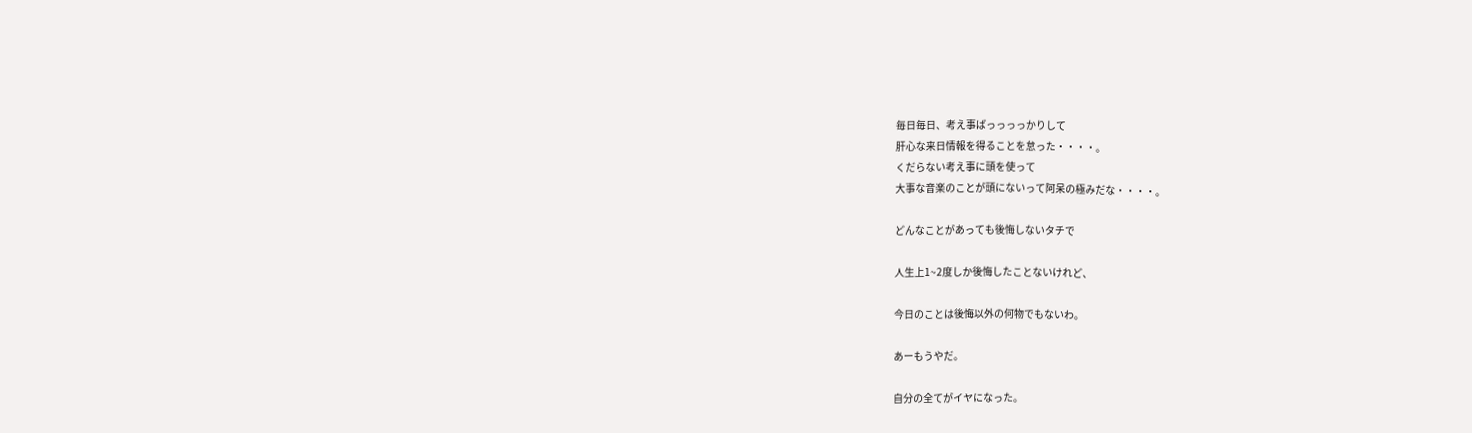毎日毎日、考え事ばっっっっかりして
肝心な来日情報を得ることを怠った・・・・。
くだらない考え事に頭を使って
大事な音楽のことが頭にないって阿呆の極みだな・・・・。

どんなことがあっても後悔しないタチで

人生上1~2度しか後悔したことないけれど、

今日のことは後悔以外の何物でもないわ。

あーもうやだ。

自分の全てがイヤになった。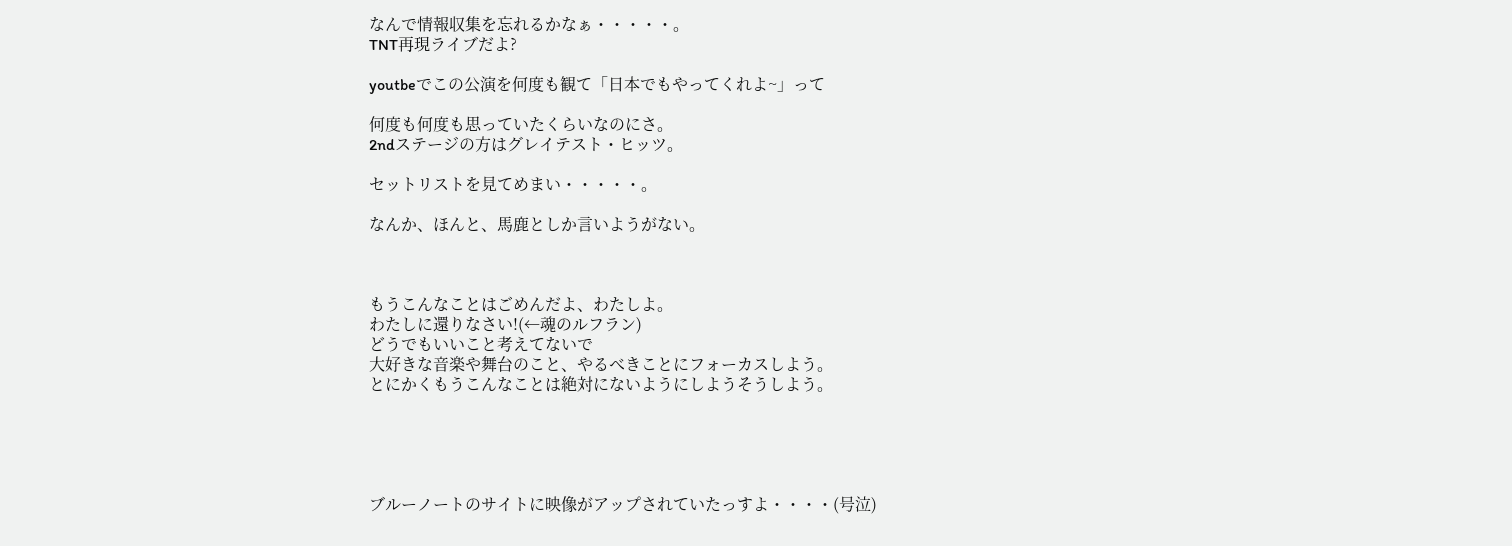なんで情報収集を忘れるかなぁ・・・・・。
TNT再現ライブだよ?

youtbeでこの公演を何度も観て「日本でもやってくれよ~」って

何度も何度も思っていたくらいなのにさ。
2ndステージの方はグレイテスト・ヒッツ。

セットリストを見てめまい・・・・・。

なんか、ほんと、馬鹿としか言いようがない。



もうこんなことはごめんだよ、わたしよ。
わたしに還りなさい!(←魂のルフラン)
どうでもいいこと考えてないで
大好きな音楽や舞台のこと、やるべきことにフォーカスしよう。
とにかくもうこんなことは絶対にないようにしようそうしよう。





ブルーノートのサイトに映像がアップされていたっすよ・・・・(号泣)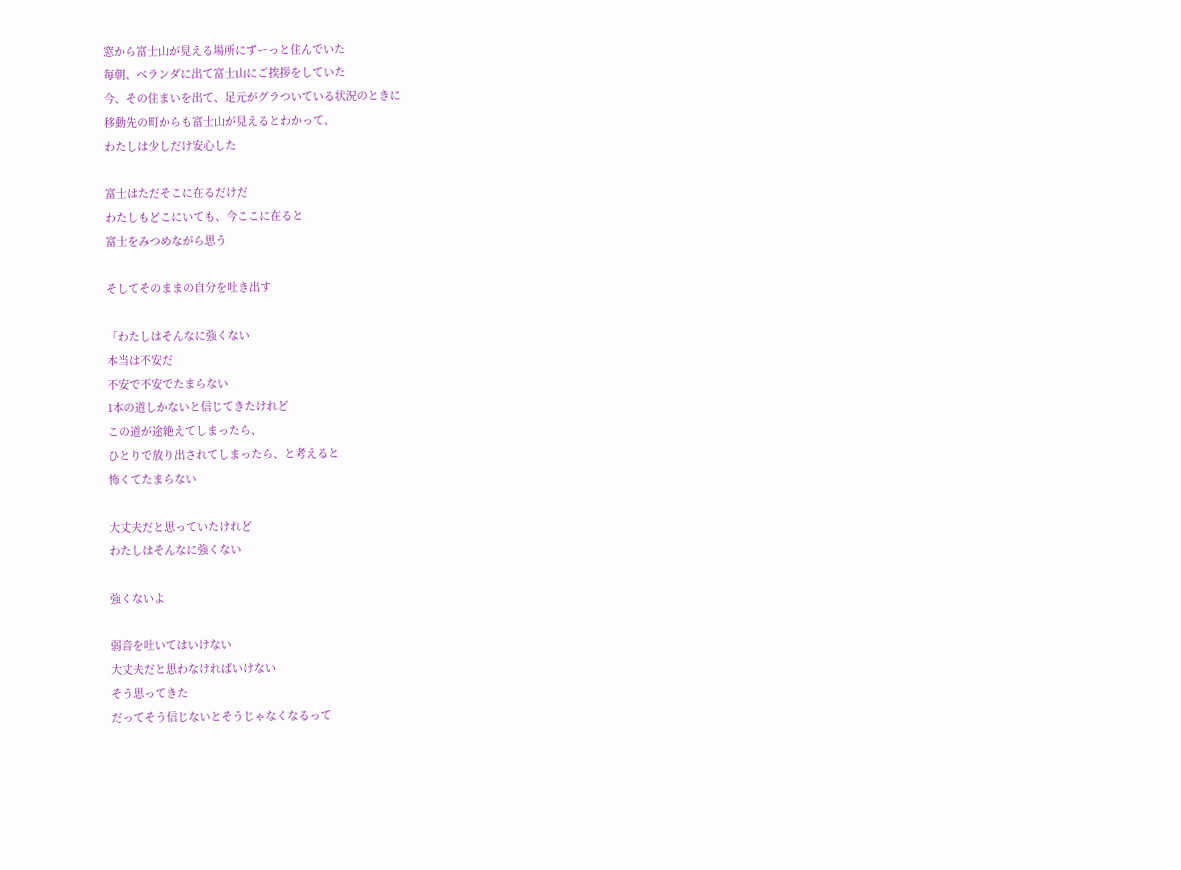窓から富士山が見える場所にずーっと住んでいた
毎朝、ベランダに出て富士山にご挨拶をしていた
今、その住まいを出て、足元がグラついている状況のときに
移動先の町からも富士山が見えるとわかって、
わたしは少しだけ安心した

富士はただそこに在るだけだ
わたしもどこにいても、今ここに在ると
富士をみつめながら思う

そしてそのままの自分を吐き出す

「わたしはそんなに強くない
本当は不安だ
不安で不安でたまらない
1本の道しかないと信じてきたけれど
この道が途絶えてしまったら、
ひとりで放り出されてしまったら、と考えると
怖くてたまらない

大丈夫だと思っていたけれど
わたしはそんなに強くない

強くないよ

弱音を吐いてはいけない
大丈夫だと思わなければいけない
そう思ってきた
だってそう信じないとそうじゃなくなるって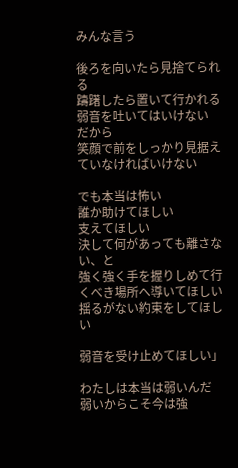みんな言う

後ろを向いたら見捨てられる
躊躇したら置いて行かれる
弱音を吐いてはいけない
だから
笑顔で前をしっかり見据えていなければいけない

でも本当は怖い
誰か助けてほしい
支えてほしい
決して何があっても離さない、と
強く強く手を握りしめて行くべき場所へ導いてほしい
揺るがない約束をしてほしい

弱音を受け止めてほしい」

わたしは本当は弱いんだ
弱いからこそ今は強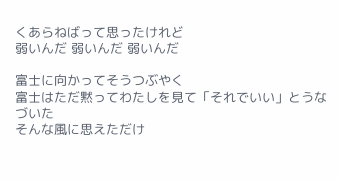くあらねばって思ったけれど
弱いんだ 弱いんだ 弱いんだ

富士に向かってそうつぶやく
富士はただ黙ってわたしを見て「それでいい」とうなづいた
そんな風に思えただけ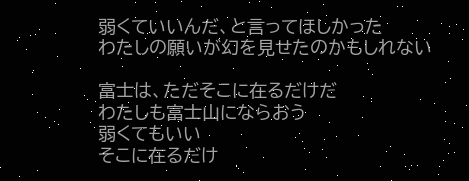弱くていいんだ、と言ってほしかった
わたしの願いが幻を見せたのかもしれない

富士は、ただそこに在るだけだ
わたしも富士山にならおう
弱くてもいい
そこに在るだけ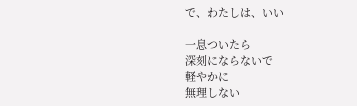で、わたしは、いい

一息ついたら
深刻にならないで
軽やかに
無理しない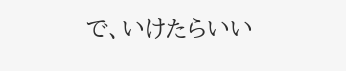で、いけたらいい